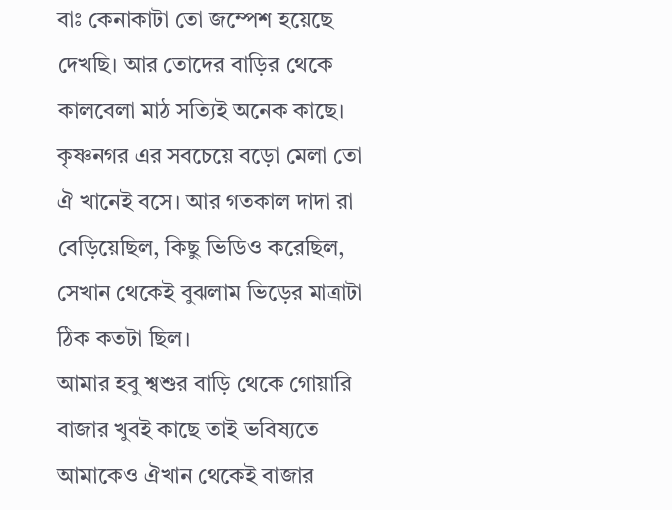বাঃ কেনাকাটা তো জম্পেশ হয়েছে দেখছি। আর তোদের বাড়ির থেকে কালবেলা মাঠ সত্যিই অনেক কাছে। কৃষ্ণনগর এর সবচেয়ে বড়ো মেলা তো ঐ খানেই বসে। আর গতকাল দাদা রা বেড়িয়েছিল, কিছু ভিডিও করেছিল, সেখান থেকেই বুঝলাম ভিড়ের মাত্রাটা ঠিক কতটা ছিল।
আমার হবু শ্বশুর বাড়ি থেকে গোয়ারি বাজার খুবই কাছে তাই ভবিষ্যতে আমাকেও ঐখান থেকেই বাজার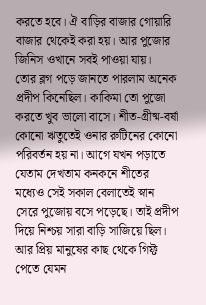করতে হবে। ঐ বাড়ির বাজার গোয়ারি বাজার থেকেই করা হয়। আর পুজোর জিনিস ওখানে সবই পাওয়া যায়।
তোর ব্লগ পড়ে জানতে পারলাম অনেক প্রদীপ কিনেছিল। কাকিমা তো পুজো করতে খুব ভালো বাসে। শীত-গ্রীষ্ম-বর্ষা কোনো ঋতুতেই ওনার রুটিনের কোনো পরিবর্তন হয় না। আগে যখন পড়াতে যেতাম দেখতাম কনকনে শীতের মধ্যেও সেই সকাল বেলাতেই স্নান সেরে পুজোয় বসে পড়েছে। তাই প্রদীপ দিয়ে নিশ্চয় সারা বাড়ি সাজিয়ে ছিল।
আর প্রিয় মানুষের কাছ থেকে গিফ্ট পেতে যেমন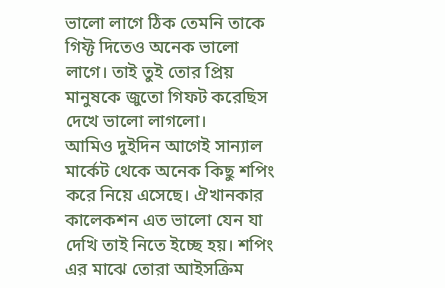ভালো লাগে ঠিক তেমনি তাকে গিফ্ট দিতেও অনেক ভালো লাগে। তাই তুই তোর প্রিয় মানুষকে জুতো গিফট করেছিস দেখে ভালো লাগলো।
আমিও দুইদিন আগেই সান্যাল মার্কেট থেকে অনেক কিছু শপিং করে নিয়ে এসেছে। ঐখানকার কালেকশন এত ভালো যেন যা দেখি তাই নিতে ইচ্ছে হয়। শপিং এর মাঝে তোরা আইসক্রিম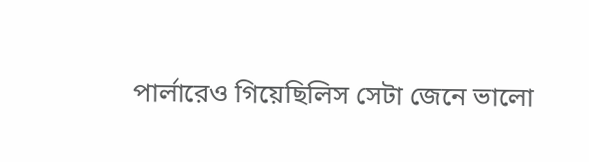পার্লারেও গিয়েছিলিস সেটা জেনে ভালো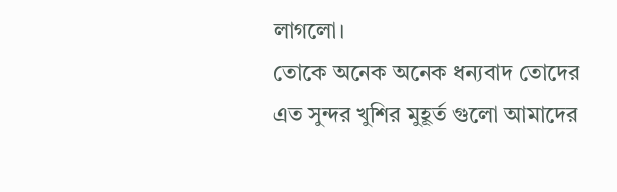লাগলো।
তোকে অনেক অনেক ধন্যবাদ তোদের এত সুন্দর খুশির মুহূর্ত গুলো আমাদের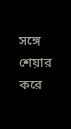সঙ্গে শেয়ার করে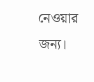নেওয়ার জন্য।